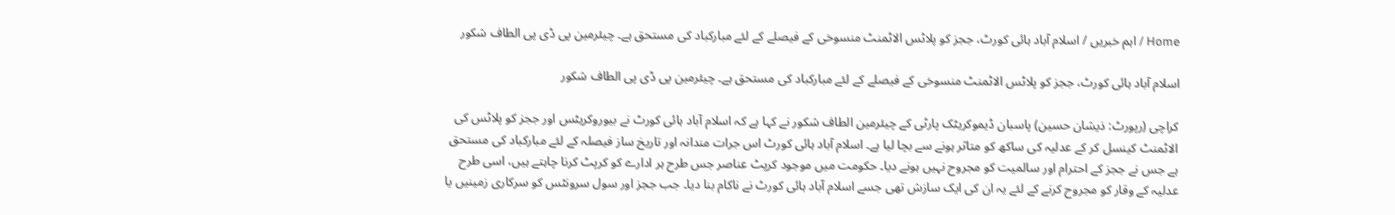Home / اہم خبریں / اسلام آباد ہائی کورٹ، ججز کو پلاٹس الاٹمنٹ منسوخی کے فیصلے کے لئے مبارکباد کی مستحق ہے۔ چیئرمین پی ڈی پی الطاف شکور

اسلام آباد ہائی کورٹ، ججز کو پلاٹس الاٹمنٹ منسوخی کے فیصلے کے لئے مبارکباد کی مستحق ہے۔ چیئرمین پی ڈی پی الطاف شکور

کراچی (رپورٹ: ذیشان حسین) پاسبان ڈیموکریٹک پارٹی کے چیئرمین الطاف شکور نے کہا ہے کہ اسلام آباد ہائی کورٹ نے بیوروکریٹس اور ججز کو پلاٹس کی الاٹمنٹ کینسل کر کے عدلیہ کی ساکھ کو متاثر ہونے سے بچا لیا ہے۔ اسلام آباد ہائی کورٹ اس جرات مندانہ اور تاریخ ساز فیصلہ کے لئے مبارکباد کی مستحق ہے جس نے ججز کے احترام اور سالمیت کو مجروح نہیں ہونے دیا۔ حکومت میں موجود کرپٹ عناصر جس طرح ہر ادارے کو کرپٹ کرنا چاہتے ہیں، اسی طرح عدلیہ کے وقار کو مجروح کرنے کے لئے یہ ان کی ایک سازش تھی جسے اسلام آباد ہائی کورٹ نے ناکام بنا دیا۔ جب ججز اور سول سرونٹس کو سرکاری زمینیں یا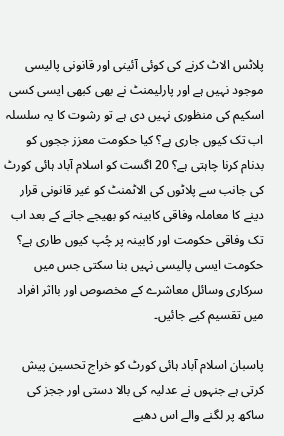پلاٹس الاٹ کرنے کی کوئی آئینی اور قانونی پالیسی موجود نہیں ہے اور پارلیمنٹ نے بھی کبھی ایسی کسی اسکیم کی منظوری نہیں دی ہے تو رشوت کا یہ سلسلہ اب تک کیوں جاری ہے؟ کیا حکومت معزز ججوں کو بدنام کرنا چاہتی ہے؟ 20 اگست کو اسلام آباد ہائی کورٹ کی جانب سے پلاٹوں کی الاٹمنٹ کو غیر قانونی قرار دینے کا معاملہ وفاقی کابینہ کو بھیجے جانے کے بعد اب تک وفاقی حکومت اور کابینہ پر چُپ کیوں طاری ہے؟ حکومت ایسی پالیسی نہیں بنا سکتی جس میں سرکاری وسائل معاشرے کے مخصوص اور بااثر افراد میں تقسیم کیے جائیں۔

پاسبان اسلام آباد ہائی کورٹ کو خراج تحسین پیش کرتی ہے جنہوں نے عدلیہ کی بالا دستی اور ججز کی ساکھ پر لگنے والے اس دھبے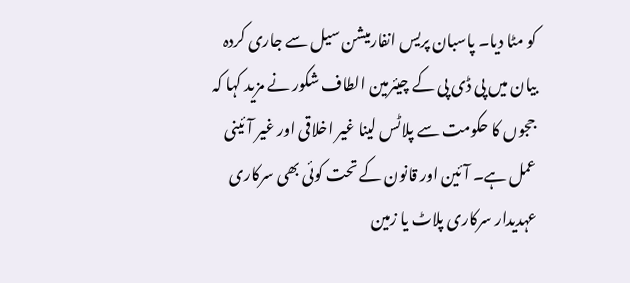کو مٹا دیا۔ پاسبان پریس انفارمیشن سیل سے جاری کردہ بیان میں پی ڈی پی کے چیئرمین الطاف شکور نے مزید کہا کہ ججوں کا حکومت سے پلاٹس لینا غیر اخلاقی اور غیر آئینی عمل ہے۔ آئین اور قانون کے تحت کوئی بھی سرکاری عہدیدار سرکاری پلاٹ یا زمین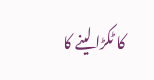کا ٹکڑا لینے کا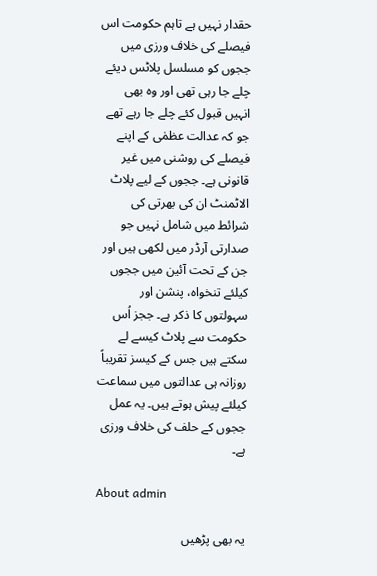حقدار نہیں ہے تاہم حکومت اس فیصلے کی خلاف ورزی میں ججوں کو مسلسل پلاٹس دیئے چلے جا رہی تھی اور وہ بھی انہیں قبول کئے چلے جا رہے تھے جو کہ عدالت عظمٰی کے اپنے فیصلے کی روشنی میں غیر قانونی ہے۔ ججوں کے لیے پلاٹ الاٹمنٹ ان کی بھرتی کی شرائط میں شامل نہیں جو صدارتی آرڈر میں لکھی ہیں اور جن کے تحت آئین میں ججوں کیلئے تنخواہ، پنشن اور سہولتوں کا ذکر ہے۔ ججز اُس حکومت سے پلاٹ کیسے لے سکتے ہیں جس کے کیسز تقریباً روزانہ ہی عدالتوں میں سماعت کیلئے پیش ہوتے ہیں۔ یہ عمل ججوں کے حلف کی خلاف ورزی ہے۔

About admin

یہ بھی پڑھیں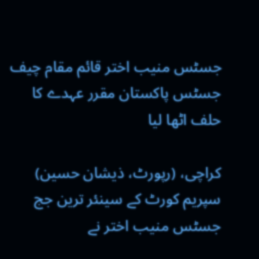جسٹس منیب اختر قائم مقام چیف جسٹس پاکستان مقرر عہدے کا حلف اٹھا لیا

کراچی، (رپورٹ، ذیشان حسین) سپریم کورٹ کے سینئر ترین جج جسٹس منیب اختر نے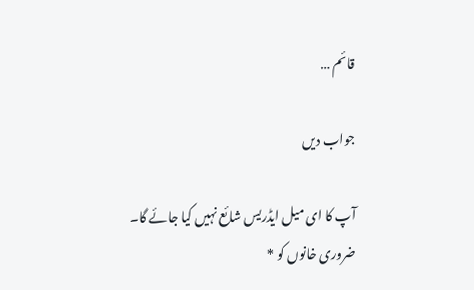قائم …

جواب دیں

آپ کا ای میل ایڈریس شائع نہیں کیا جائے گا۔ ضروری خانوں کو *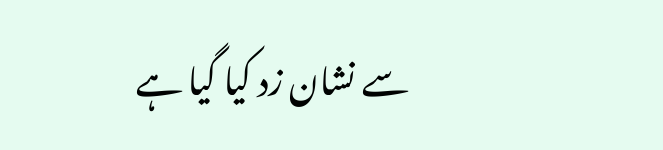سے نشان زد کیا گیا ہے